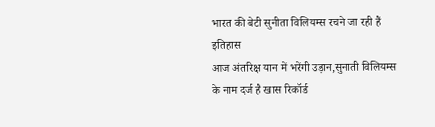भारत की बेटी सुनीता विलियम्स रचने जा रही हैं इतिहास
आज अंतरिक्ष यान में भरेंगी उड़ान,सुनाती विलियम्स के नाम दर्ज है खास रिकॉर्ड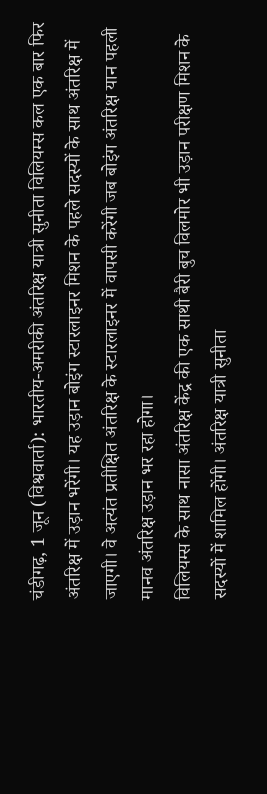चंडीगढ़, 1 जून (विश्ववार्ता): भारतीय-अमरीकी अंतरिक्ष यात्री सुनीता विलियम्स कल एक बार फिर अंतरिक्ष में उड़ान भरेंगी। यह उड़ान बोइंग स्टारलाइनर मिशन के पहले सदस्यों के साथ अंतरिक्ष में जाएगी। वे अत्यंत प्रतीक्षित अंतरिक्ष के स्टारलाइनर में वापसी करेंगी जब बोइंग अंतरिक्ष यान पहली मानव अंतरिक्ष उड़ान भर रहा होगा।
विलियम्स के साथ नासा अंतरिक्ष केंद्र की एक साथी बैरी बुच विलमोर भी उड़ान परीक्षण मिशन के सदस्यों में शामिल होंगी। अंतरिक्ष यात्री सुनीता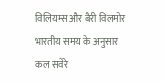विलियम्स और बैरी विलमोर भारतीय समय के अनुसार कल सवेरे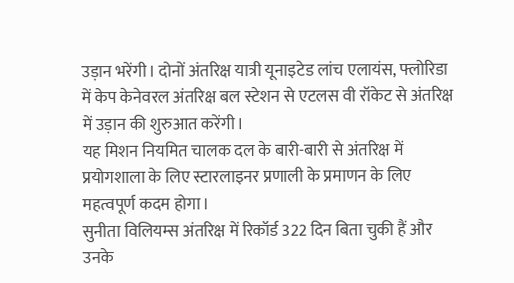उड़ान भरेंगी। दोनों अंतरिक्ष यात्री यूनाइटेड लांच एलायंस, फ्लोरिडा में केप केनेवरल अंतरिक्ष बल स्टेशन से एटलस वी रॉकेट से अंतरिक्ष में उड़ान की शुरुआत करेंगी।
यह मिशन नियमित चालक दल के बारी-बारी से अंतरिक्ष में प्रयोगशाला के लिए स्टारलाइनर प्रणाली के प्रमाणन के लिए महत्वपूर्ण कदम होगा।
सुनीता विलियम्स अंतरिक्ष में रिकॉर्ड 322 दिन बिता चुकी हैं और उनके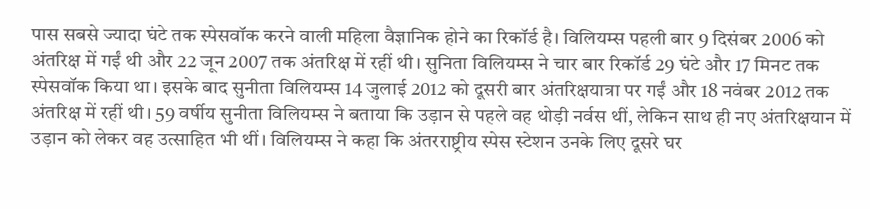पास सबसे ज्यादा घंटे तक स्पेसवॉक करने वाली महिला वैज्ञानिक होने का रिकॉर्ड है। विलियम्स पहली बार 9 दिसंबर 2006 को अंतरिक्ष में गईं थी और 22 जून 2007 तक अंतरिक्ष में रहीं थी। सुनिता विलियम्स ने चार बार रिकॉर्ड 29 घंटे और 17 मिनट तक स्पेसवॉक किया था। इसके बाद सुनीता विलियम्स 14 जुलाई 2012 को दूसरी बार अंतरिक्षयात्रा पर गईं और 18 नवंबर 2012 तक अंतरिक्ष में रहीं थी। 59 वर्षीय सुनीता विलियम्स ने बताया कि उड़ान से पहले वह थोड़ी नर्वस थीं, लेकिन साथ ही नए अंतरिक्षयान में उड़ान को लेकर वह उत्साहित भी थीं। विलियम्स ने कहा कि अंतरराष्ट्रीय स्पेस स्टेशन उनके लिए दूसरे घर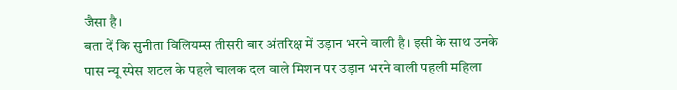जैसा है।
बता दें कि सुनीता विलियम्स तीसरी बार अंतरिक्ष में उड़ान भरने वाली है। इसी के साथ उनके पास न्यू स्पेस शटल के पहले चालक दल वाले मिशन पर उड़ान भरने वाली पहली महिला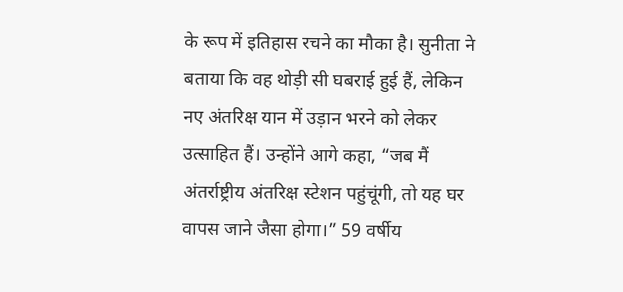के रूप में इतिहास रचने का मौका है। सुनीता ने बताया कि वह थोड़ी सी घबराई हुई हैं, लेकिन नए अंतरिक्ष यान में उड़ान भरने को लेकर उत्साहित हैं। उन्होंने आगे कहा, “जब मैं अंतर्राष्ट्रीय अंतरिक्ष स्टेशन पहुंचूंगी, तो यह घर वापस जाने जैसा होगा।” 59 वर्षीय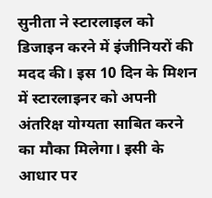सुनीता ने स्टारलाइल को डिजाइन करने में इंजीनियरों की मदद की। इस 10 दिन के मिशन में स्टारलाइनर को अपनी अंतरिक्ष योग्यता साबित करने का मौका मिलेगा। इसी के आधार पर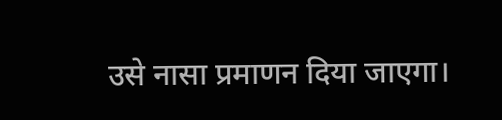उसे नासा प्रमाणन दिया जाएगा।